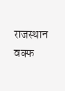राजस्थान वक्फ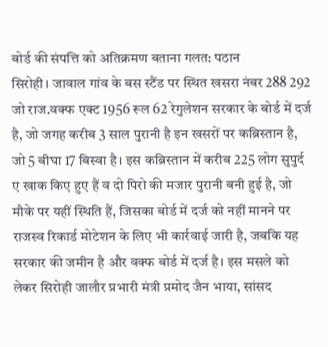बोर्ड की संपत्ति को अतिक्रमण बताना गलत: पठान
सिरोही। जावाल गांव के बस स्टैंड पर स्थित खसरा नंबर 288 292 जो राज.वक्फ एक्ट 1956 रूल 62 रेगुलेशन सरकार के बोर्ड में दर्ज है, जो जगह करीब 3 साल पुरानी है इन खसरों पर कब्रिस्तान है, जो 5 बीघा 17 बिस्वा है। इस कब्रिस्तान में करीब 225 लोग सुपुर्द ए खाक किए हुए हैं व दो पिरो की मजार पुरानी बनी हुई है, जो मौके पर यहीं स्थिति हैं, जिसका बोर्ड में दर्ज को नहीं मानने पर राजस्व रिकार्ड मोटेशन के लिए भी कार्रवाई जारी है, जबकि यह सरकार की जमीन है और वक्फ बोर्ड में दर्ज है। इस मसले को लेकर सिरोही जालौर प्रभारी मंत्री प्रमोद जैन भाया, सांसद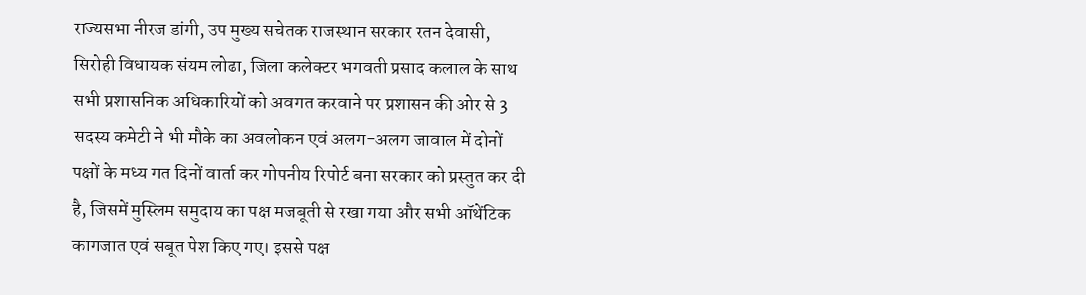राज्यसभा नीरज डांगी, उप मुख्य सचेतक राजस्थान सरकार रतन देवासी, सिरोही विधायक संयम लोढा, जिला कलेक्टर भगवती प्रसाद कलाल के साथ सभी प्रशासनिक अधिकारियों को अवगत करवाने पर प्रशासन की ओर से 3 सदस्य कमेटी ने भी मौके का अवलोकन एवं अलग-अलग जावाल में दोनों पक्षों के मध्य गत दिनों वार्ता कर गोपनीय रिपोर्ट बना सरकार को प्रस्तुत कर दी है, जिसमें मुस्लिम समुदाय का पक्ष मजबूती से रखा गया और सभी ऑथेंटिक कागजात एवं सबूत पेश किए गए। इससे पक्ष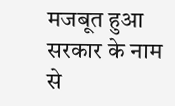मजबूत हुआ सरकार के नाम से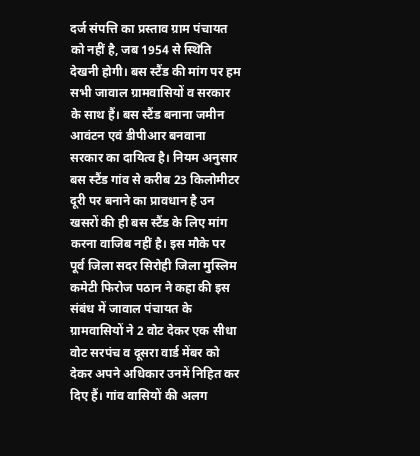दर्ज संपत्ति का प्रस्ताव ग्राम पंचायत को नहीं है, जब 1954 से स्थिति देखनी होगी। बस स्टैंड की मांग पर हम सभी जावाल ग्रामवासियों व सरकार के साथ हैं। बस स्टैंड बनाना जमीन आवंटन एवं डीपीआर बनवाना सरकार का दायित्व है। नियम अनुसार बस स्टैंड गांव से करीब 23 किलोमीटर दूरी पर बनाने का प्रावधान है उन खसरों की ही बस स्टैंड के लिए मांग करना वाजिब नहीं है। इस मौके पर पूर्व जिला सदर सिरोही जिला मुस्लिम कमेटी फिरोज पठान ने कहा की इस संबंध में जावाल पंचायत के ग्रामवासियों ने 2 वोट देकर एक सीधा वोट सरपंच व दूसरा वार्ड मेंबर को देकर अपने अधिकार उनमें निहित कर दिए हैं। गांव वासियों की अलग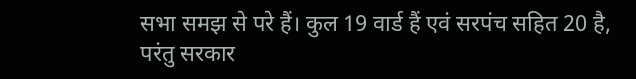सभा समझ से परे हैं। कुल 19 वार्ड हैं एवं सरपंच सहित 20 है, परंतु सरकार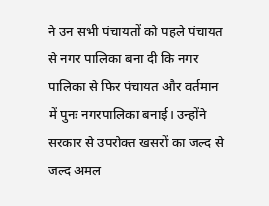ने उन सभी पंचायतों को पहले पंचायत से नगर पालिका बना दी कि नगर पालिका से फिर पंचायत और वर्तमान में पुनः नगरपालिका बनाई। उन्होंने सरकार से उपरोक्त खसरों का जल्द से जल्द अमल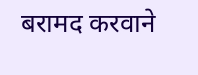बरामद करवाने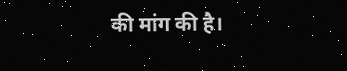की मांग की है।